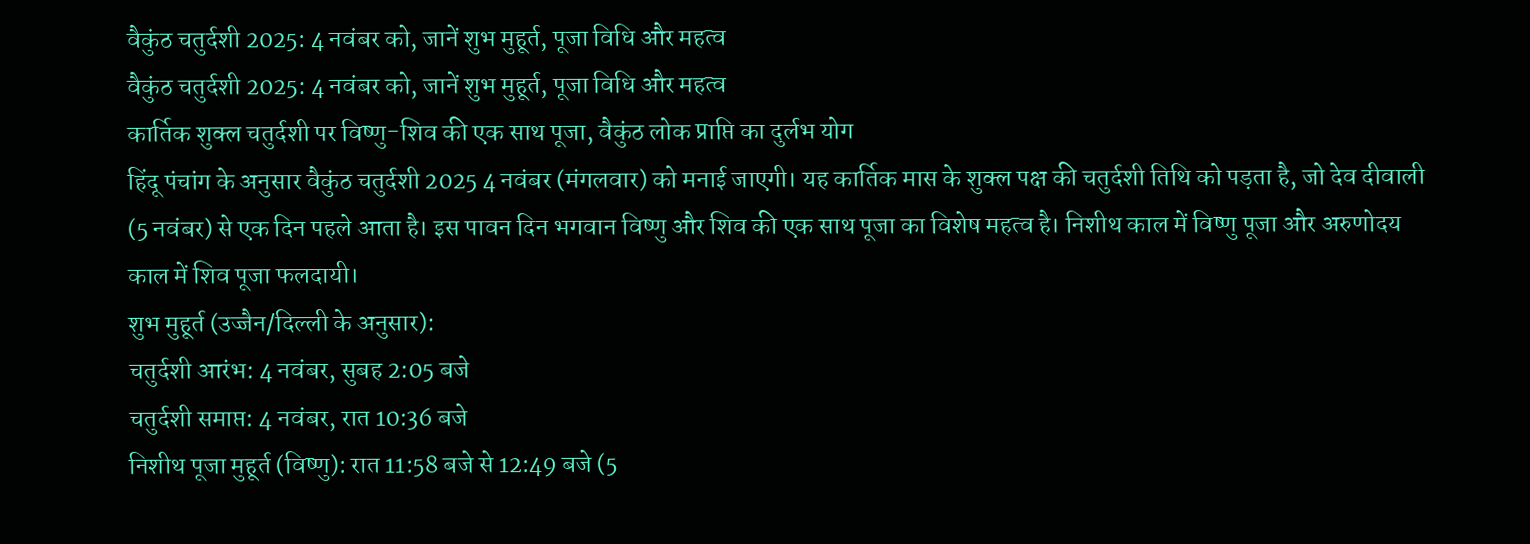वैकुंठ चतुर्दशी 2025: 4 नवंबर को, जानें शुभ मुहूर्त, पूजा विधि और महत्व
वैकुंठ चतुर्दशी 2025: 4 नवंबर को, जानें शुभ मुहूर्त, पूजा विधि और महत्व
कार्तिक शुक्ल चतुर्दशी पर विष्णु-शिव की एक साथ पूजा, वैकुंठ लोक प्राप्ति का दुर्लभ योग
हिंदू पंचांग के अनुसार वैकुंठ चतुर्दशी 2025 4 नवंबर (मंगलवार) को मनाई जाएगी। यह कार्तिक मास के शुक्ल पक्ष की चतुर्दशी तिथि को पड़ता है, जो देव दीवाली (5 नवंबर) से एक दिन पहले आता है। इस पावन दिन भगवान विष्णु और शिव की एक साथ पूजा का विशेष महत्व है। निशीथ काल में विष्णु पूजा और अरुणोदय काल में शिव पूजा फलदायी।
शुभ मुहूर्त (उज्जैन/दिल्ली के अनुसार):
चतुर्दशी आरंभ: 4 नवंबर, सुबह 2:05 बजे
चतुर्दशी समाप्त: 4 नवंबर, रात 10:36 बजे
निशीथ पूजा मुहूर्त (विष्णु): रात 11:58 बजे से 12:49 बजे (5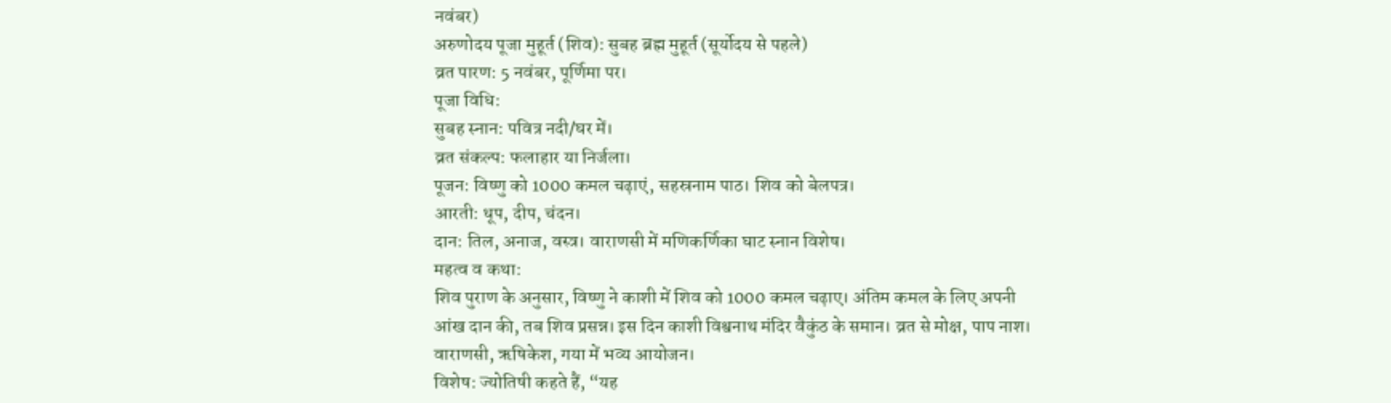नवंबर)
अरुणोदय पूजा मुहूर्त (शिव): सुबह ब्रह्म मुहूर्त (सूर्योदय से पहले)
व्रत पारण: 5 नवंबर, पूर्णिमा पर।
पूजा विधि:
सुबह स्नान: पवित्र नदी/घर में।
व्रत संकल्प: फलाहार या निर्जला।
पूजन: विष्णु को 1000 कमल चढ़ाएं, सहस्रनाम पाठ। शिव को बेलपत्र।
आरती: धूप, दीप, चंदन।
दान: तिल, अनाज, वस्त्र। वाराणसी में मणिकर्णिका घाट स्नान विशेष।
महत्व व कथा:
शिव पुराण के अनुसार, विष्णु ने काशी में शिव को 1000 कमल चढ़ाए। अंतिम कमल के लिए अपनी आंख दान की, तब शिव प्रसन्न। इस दिन काशी विश्वनाथ मंदिर वैकुंठ के समान। व्रत से मोक्ष, पाप नाश। वाराणसी, ऋषिकेश, गया में भव्य आयोजन।
विशेष: ज्योतिषी कहते हैं, “यह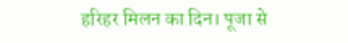हरिहर मिलन का दिन। पूजा से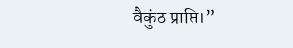वैकुंठ प्राप्ति।”